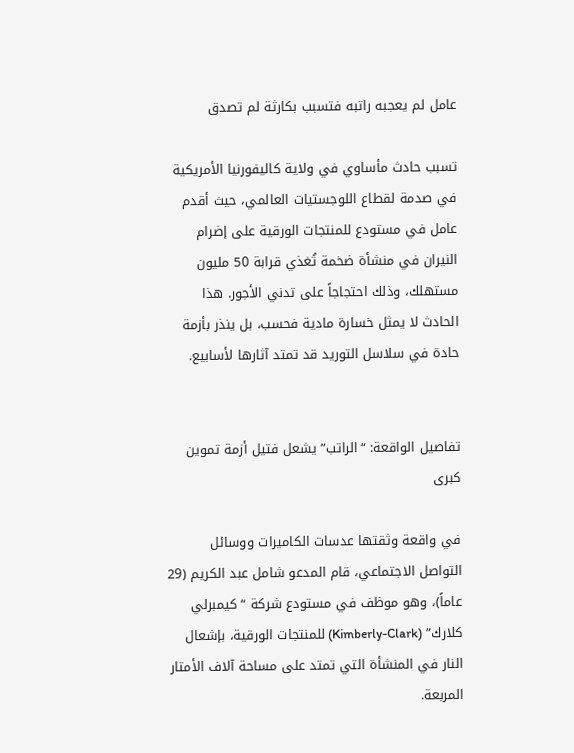عامل لم يعجبه راتبه فتسبب بكارثة لم تصدق

تسبب حادث مأساوي في ولاية كاليفورنيا الأمريكية في صدمة لقطاع اللوجستيات العالمي، حيث أقدم عامل في مستودع للمنتجات الورقية على إضرام النيران في منشأة ضخمة تُغذي قرابة 50 مليون مستهلك، وذلك احتجاجاً على تدني الأجور. هذا الحادث لا يمثل خسارة مادية فحسب، بل ينذر بأزمة حادة في سلاسل التوريد قد تمتد آثارها لأسابيع.


تفاصيل الواقعة: “الراتب” يشعل فتيل أزمة تموين كبرى

في واقعة وثقتها عدسات الكاميرات ووسائل التواصل الاجتماعي، قام المدعو شامل عبد الكريم (29 عاماً)، وهو موظف في مستودع شركة “كيمبرلي كلارك” (Kimberly-Clark) للمنتجات الورقية، بإشعال النار في المنشأة التي تمتد على مساحة آلاف الأمتار المربعة.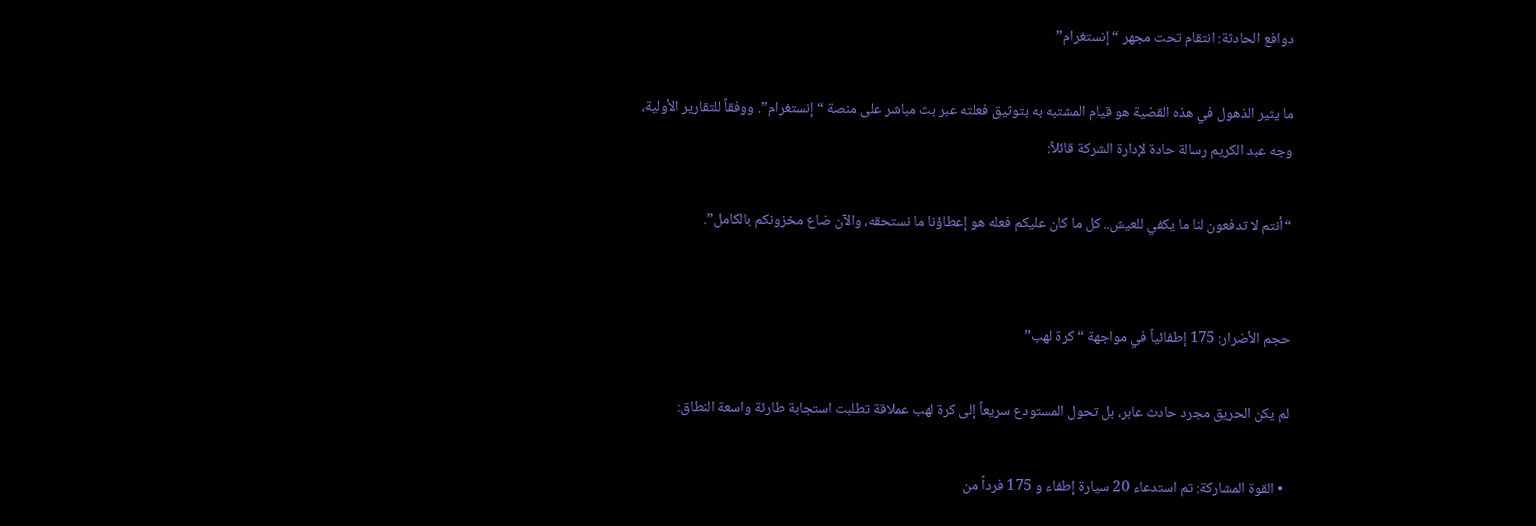دوافع الحادثة: انتقام تحت مجهر “إنستغرام”

ما يثير الذهول في هذه القضية هو قيام المشتبه به بتوثيق فعلته عبر بث مباشر على منصة “إنستغرام”. ووفقاً للتقارير الأولية، وجه عبد الكريم رسالة حادة لإدارة الشركة قائلاً:

“أنتم لا تدفعون لنا ما يكفي للعيش.. كل ما كان عليكم فعله هو إعطاؤنا ما نستحقه، والآن ضاع مخزونكم بالكامل”.


حجم الأضرار: 175 إطفائياً في مواجهة “كرة لهب”

لم يكن الحريق مجرد حادث عابر، بل تحول المستودع سريعاً إلى كرة لهب عملاقة تطلبت استجابة طارئة واسعة النطاق:

  • القوة المشاركة: تم استدعاء 20 سيارة إطفاء و 175 فرداً من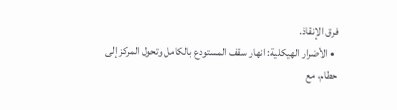فرق الإنقاذ.
  • الأضرار الهيكلية: انهار سقف المستودع بالكامل وتحول المركز إلى حطام، مع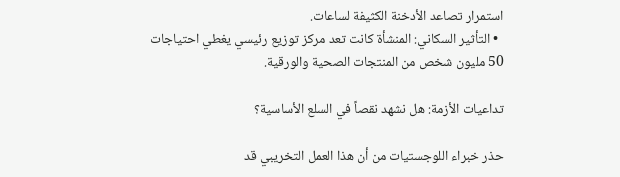استمرار تصاعد الأدخنة الكثيفة لساعات.
  • التأثير السكاني: المنشأة كانت تعد مركز توزيع رئيسي يغطي احتياجات 50 مليون شخص من المنتجات الصحية والورقية.

تداعيات الأزمة: هل نشهد نقصاً في السلع الأساسية؟

حذر خبراء اللوجستيات من أن هذا العمل التخريبي قد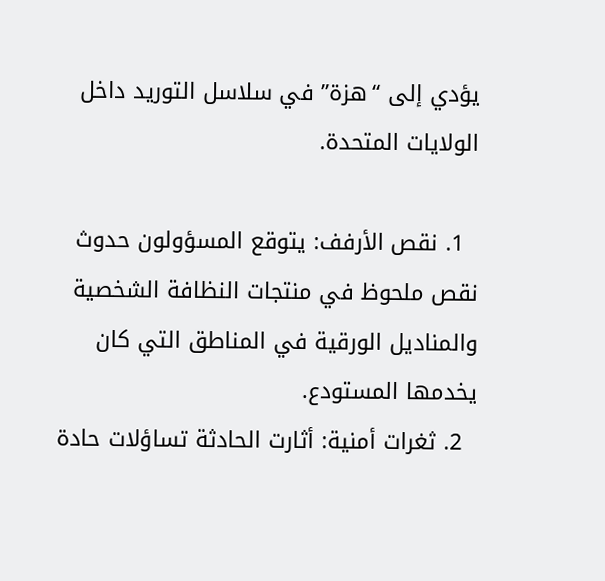يؤدي إلى “هزة” في سلاسل التوريد داخل الولايات المتحدة.

  1. نقص الأرفف: يتوقع المسؤولون حدوث نقص ملحوظ في منتجات النظافة الشخصية والمناديل الورقية في المناطق التي كان يخدمها المستودع.
  2. ثغرات أمنية: أثارت الحادثة تساؤلات حادة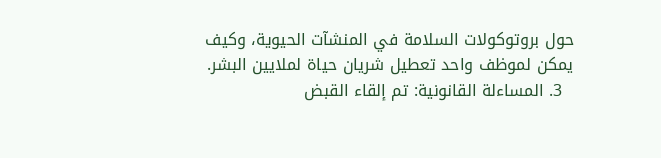حول بروتوكولات السلامة في المنشآت الحيوية، وكيف يمكن لموظف واحد تعطيل شريان حياة لملايين البشر.
  3. المساءلة القانونية: تم إلقاء القبض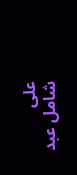على شامل عبد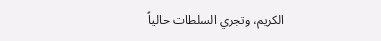الكريم، وتجري السلطات حالياً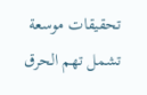تحقيقات موسعة تشمل تهم الحرق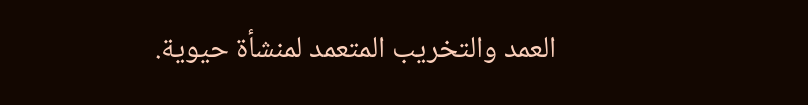العمد والتخريب المتعمد لمنشأة حيوية.